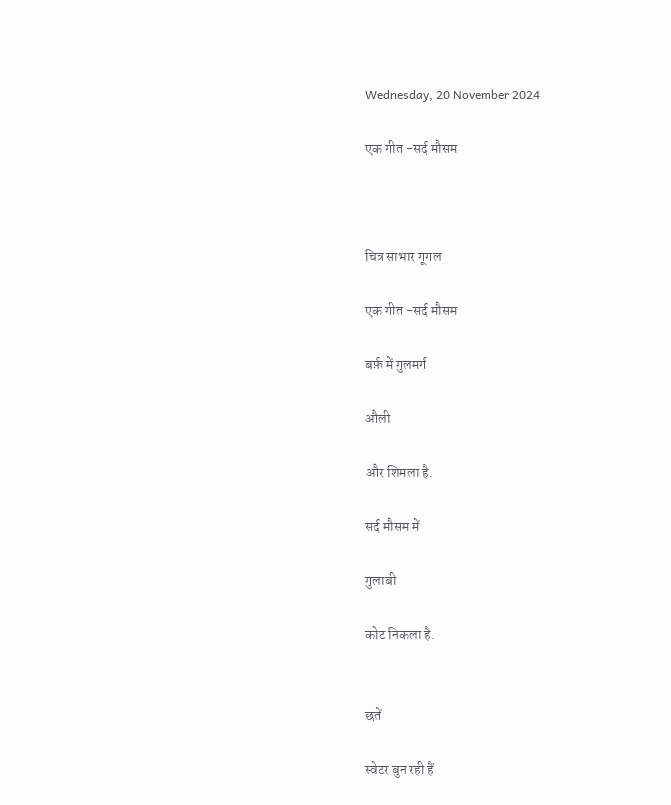Wednesday, 20 November 2024

एक गीत -सर्द मौसम



चित्र साभार गूगल

एक गीत -सर्द मौसम

बर्फ़ में गुलमर्ग

औली

और शिमला है.

सर्द मौसम में

गुलाबी

कोट निकला है.


छतें

स्वेटर बुन रही हैं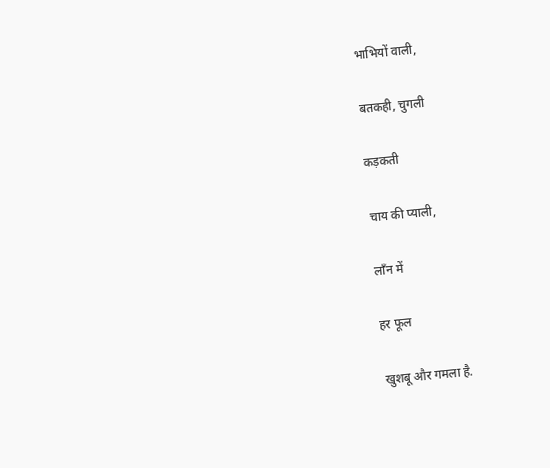भाभियों वाली,

बतकही, चुगली

कड़कती

चाय की प्याली,

लाँन में

हर फूल

खुशबू और गमला है.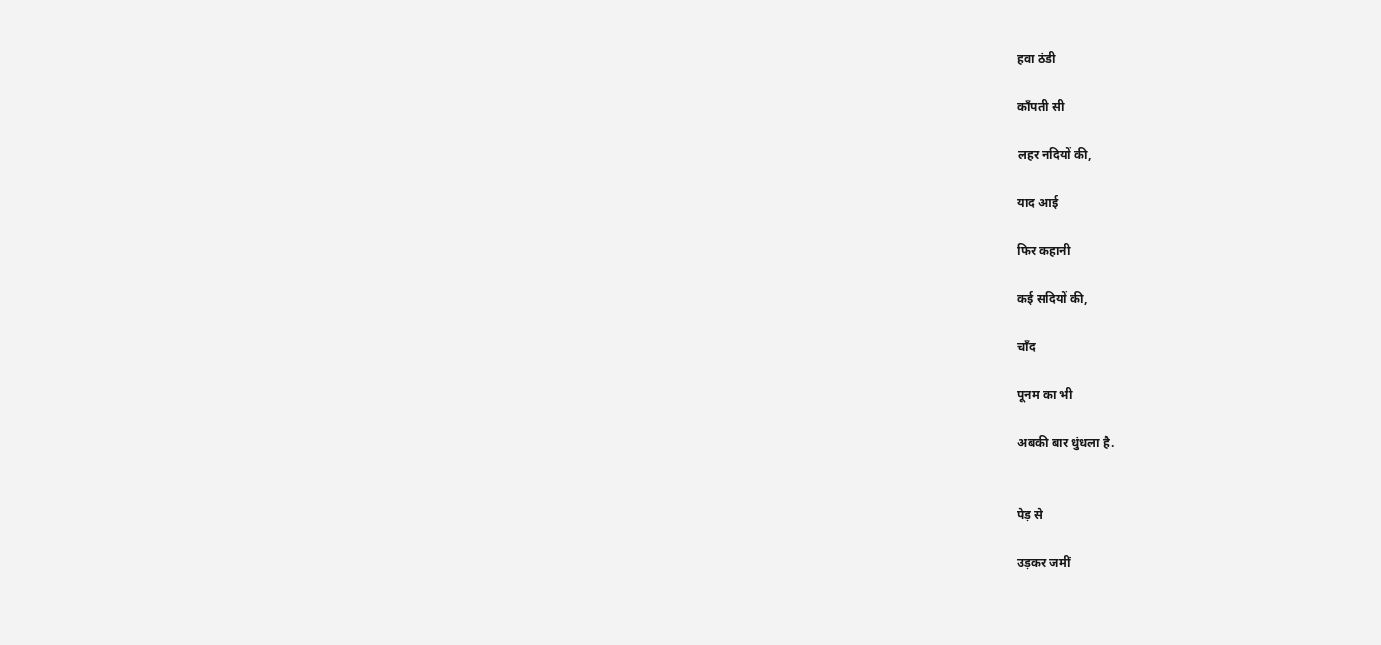हवा ठंडी

काँपती सी

लहर नदियों की,

याद आई

फिर कहानी

कई सदियों की,

चाँद

पूनम का भी

अबकी बार धुंधला है.


पेड़ से

उड़कर जमीं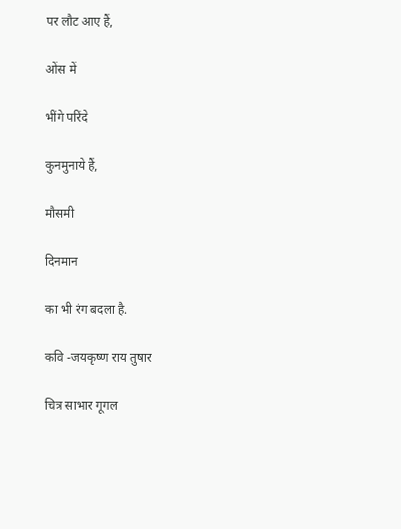पर लौट आए हैं,

ओंस में

भींगे परिंदे

कुनमुनाये हैं,

मौसमी

दिनमान

का भी रंग बदला है.

कवि -जयकृष्ण राय तुषार

चित्र साभार गूगल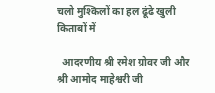चलो मुश्किलों का हल ढूंढे खुली किताबों में

  आदरणीय श्री रमेश ग्रोवर जी और श्री आमोद माहेश्वरी जी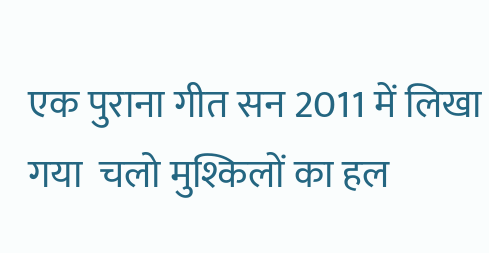एक पुराना गीत सन 2011 में लिखा गया  चलो मुश्किलों का हल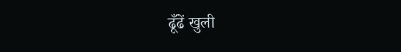ढूँढें खुली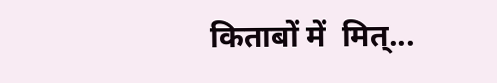किताबों में  मित्...